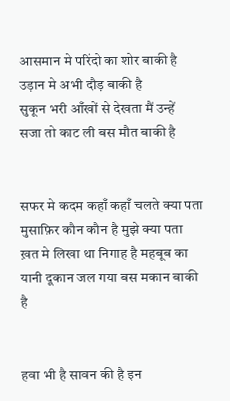आसमान मे परिंदो का शोर बाकी है
उड़ान मे अभी दौड़ बाकी है
सुकून भरी आँखों से देखता मैं उन्हें
सजा तो काट ली बस मौत बाकी है


सफर मे कदम कहाँ कहाँ चलते क्या पता
मुसाफ़िर कौन कौन है मुझे क्या पता
ख़त मे लिखा था निगाह है महबूब का
यानी दूकान जल गया बस मकान बाकी है


हवा भी है सावन की है इन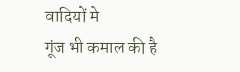वादियों मे
गूंज भी कमाल की है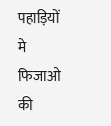पहाड़ियों मे
फिजाओ की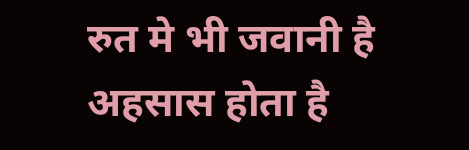रुत मे भी जवानी है
अहसास होता है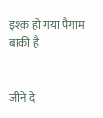इश्क़ हो गया पैगाम बाकी है


जीने दे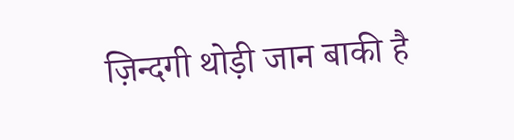ज़िन्दगी थोड़ी जान बाकी है